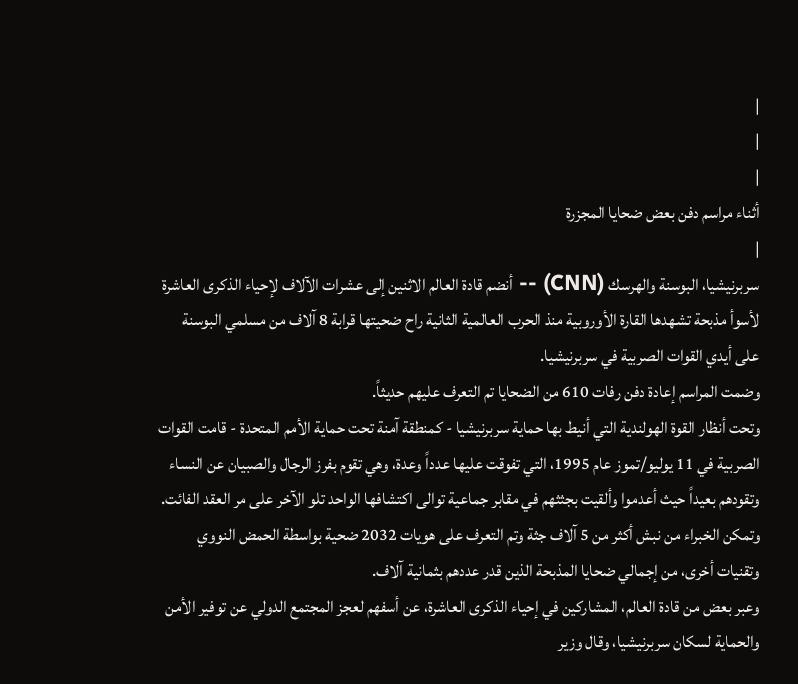|
|
|
أثناء مراسم دفن بعض ضحايا المجزرة
|
سربرنيشيا، البوسنة والهرسك (CNN) -- أنضم قادة العالم الاثنين إلى عشرات الآلاف لإحياء الذكرى العاشرة لأسوأ مذبحة تشهدها القارة الأوروبية منذ الحرب العالمية الثانية راح ضحيتها قرابة 8 آلاف من مسلمي البوسنة على أيدي القوات الصربية في سربرنيشيا.
وضمت المراسم إعادة دفن رفات 610 من الضحايا تم التعرف عليهم حديثاً.
وتحت أنظار القوة الهولندية التي أنيط بها حماية سربرنيشيا - كمنطقة آمنة تحت حماية الأمم المتحدة - قامت القوات الصربية في 11 يوليو/تموز عام 1995، التي تفوقت عليها عدداً وعدة، وهي تقوم بفرز الرجال والصبيان عن النساء وتقودهم بعيداً حيث أعدموا وألقيت بجثثهم في مقابر جماعية توالى اكتشافها الواحد تلو الآخر على مر العقد الفائت.
وتمكن الخبراء من نبش أكثر من 5 آلاف جثة وتم التعرف على هويات 2032 ضحية بواسطة الحمض النووي وتقنيات أخرى، من إجمالي ضحايا المذبحة الذين قدر عددهم بثمانية آلاف.
وعبر بعض من قادة العالم، المشاركين في إحياء الذكرى العاشرة، عن أسفهم لعجز المجتمع الدولي عن توفير الأمن والحماية لسكان سربرنيشيا، وقال وزير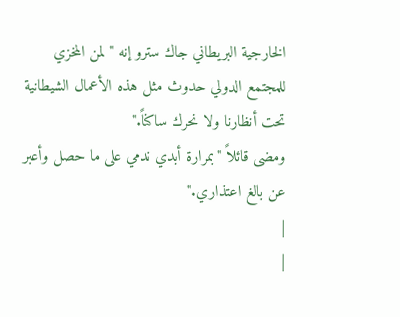الخارجية البريطاني جاك سترو إنه "لمن المخزي للمجتمع الدولي حدوث مثل هذه الأعمال الشيطانية تحت أنظارنا ولا نحرك ساكناً."
ومضى قائلاً "بمرارة أبدي ندمي على ما حصل وأعبر عن بالغ اعتذاري."
|
|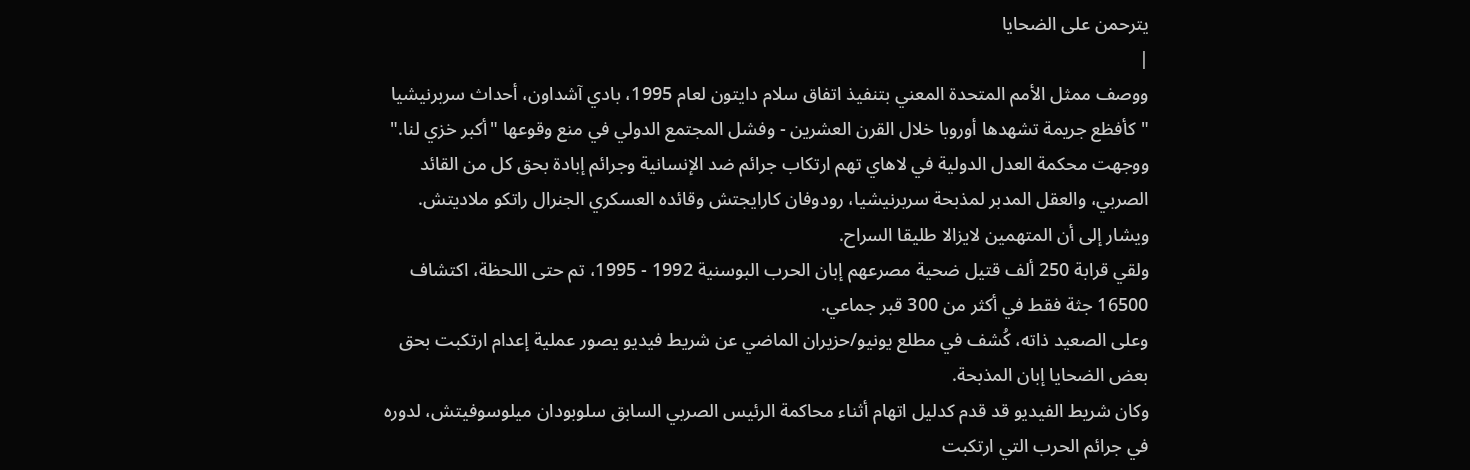يترحمن على الضحايا
|
ووصف ممثل الأمم المتحدة المعني بتنفيذ اتفاق سلام دايتون لعام 1995، بادي آشداون، أحداث سربرنيشيا "كأفظع جريمة تشهدها أوروبا خلال القرن العشرين - وفشل المجتمع الدولي في منع وقوعها "أكبر خزي لنا."
ووجهت محكمة العدل الدولية في لاهاي تهم ارتكاب جرائم ضد الإنسانية وجرائم إبادة بحق كل من القائد الصربي، والعقل المدبر لمذبحة سربرنيشيا، رودوفان كارايجتش وقائده العسكري الجنرال راتكو ملاديتش.
ويشار إلى أن المتهمين لايزالا طليقا السراح.
ولقي قرابة 250 ألف قتيل ضحية مصرعهم إبان الحرب البوسنية 1992 - 1995، تم حتى اللحظة، اكتشاف 16500 جثة فقط في أكثر من 300 قبر جماعي.
وعلى الصعيد ذاته، كُشف في مطلع يونيو/حزيران الماضي عن شريط فيديو يصور عملية إعدام ارتكبت بحق بعض الضحايا إبان المذبحة.
وكان شريط الفيديو قد قدم كدليل اتهام أثناء محاكمة الرئيس الصربي السابق سلوبودان ميلوسوفيتش، لدوره في جرائم الحرب التي ارتكبت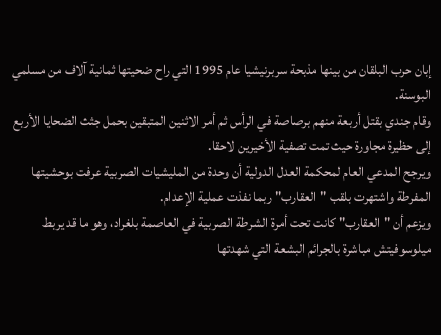إبان حرب البلقان من بينها مذبحة سربرنيشيا عام 1995 التي راح ضحيتها ثمانية آلاف من مسلمي البوسنة.
وقام جندي بقتل أربعة منهم برصاصة في الرأس ثم أمر الاثنين المتبقين بحمل جثث الضحايا الأربع إلى حظيرة مجاورة حيث تمت تصفية الأخيرين لاحقا.
ويرجح المدعي العام لمحكمة العدل الدولية أن وحدة من المليشيات الصربية عرفت بوحشيتها المفرطة واشتهرت بلقب "العقارب" ربما نفذت عملية الإعدام.
ويزعم أن "العقارب" كانت تحت أمرة الشرطة الصربية في العاصمة بلغراد، وهو ما قد يربط ميلوسوفيتش مباشرة بالجرائم البشعة التي شهدتها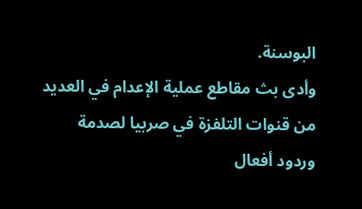البوسنة.
وأدى بث مقاطع عملية الإعدام في العديد من قنوات التلفزة في صربيا لصدمة وردود أفعال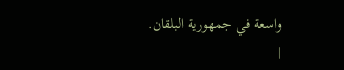واسعة في جمهورية البلقان.
|